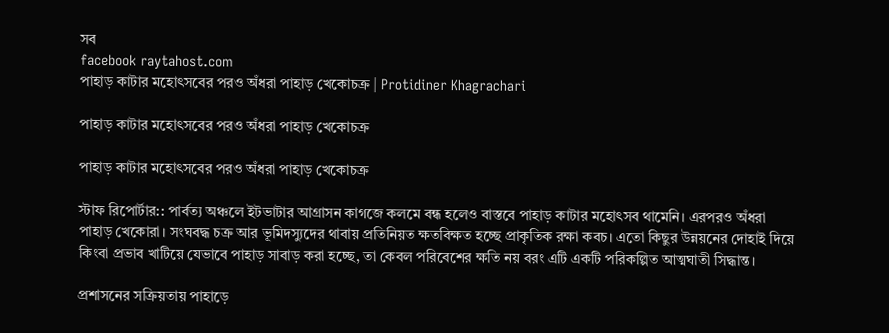সব
facebook raytahost.com
পাহাড় কাটার মহোৎসবের পরও অঁধরা পাহাড় খেকোচক্র | Protidiner Khagrachari

পাহাড় কাটার মহোৎসবের পরও অঁধরা পাহাড় খেকোচক্র

পাহাড় কাটার মহোৎসবের পরও অঁধরা পাহাড় খেকোচক্র

স্টাফ রিপোর্টার:: পার্বত্য অঞ্চলে ইটভাটার আগ্রাসন কাগজে কলমে বন্ধ হলেও বাস্তবে পাহাড় কাটার মহোৎসব থামেনি। এরপরও অঁধরা পাহাড় খেকোরা। সংঘবদ্ধ চক্র আর ভূমিদস্যুদের থাবায় প্রতিনিয়ত ক্ষতবিক্ষত হচ্ছে প্রাকৃতিক রক্ষা কবচ। এতো কিছুর উন্নয়নের দোহাই দিয়ে কিংবা প্রভাব খাটিয়ে যেভাবে পাহাড় সাবাড় করা হচ্ছে, তা কেবল পরিবেশের ক্ষতি নয় বরং এটি একটি পরিকল্পিত আত্মঘাতী সিদ্ধান্ত।

প্রশাসনের সক্রিয়তায় পাহাড়ে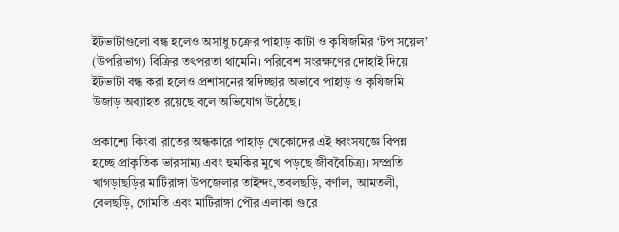ইটভাটাগুলো বন্ধ হলেও অসাধু চক্রের পাহাড় কাটা ও কৃষিজমির ‘টপ সয়েল’ (উপরিভাগ) বিক্রির তৎপরতা থামেনি। পরিবেশ সংরক্ষণের দোহাই দিয়ে ইটভাটা বন্ধ করা হলেও প্রশাসনের স্বদিচ্ছার অভাবে পাহাড় ও কৃষিজমি উজাড় অব্যাহত রয়েছে বলে অভিযোগ উঠেছে।

প্রকাশ্যে কিংবা রাতের অন্ধকারে পাহাড় খেকোদের এই ধ্বংসযজ্ঞে বিপন্ন হচ্ছে প্রাকৃতিক ভারসাম্য এবং হুমকির মুখে পড়ছে জীববৈচিত্র্য। সম্প্রতি খাগড়াছ‌ড়ির মা‌টিরাঙ্গা উপজেলার তাইন্দং,তবলছড়ি, বর্ণাল, আমতলী, বেলছড়ি, গোমতি এবং মাটিরাঙ্গা পৌর এলাকা গুরে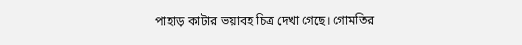পাহাড় কাটার ভয়াবহ চিত্র দেখা গেছে। গোমতির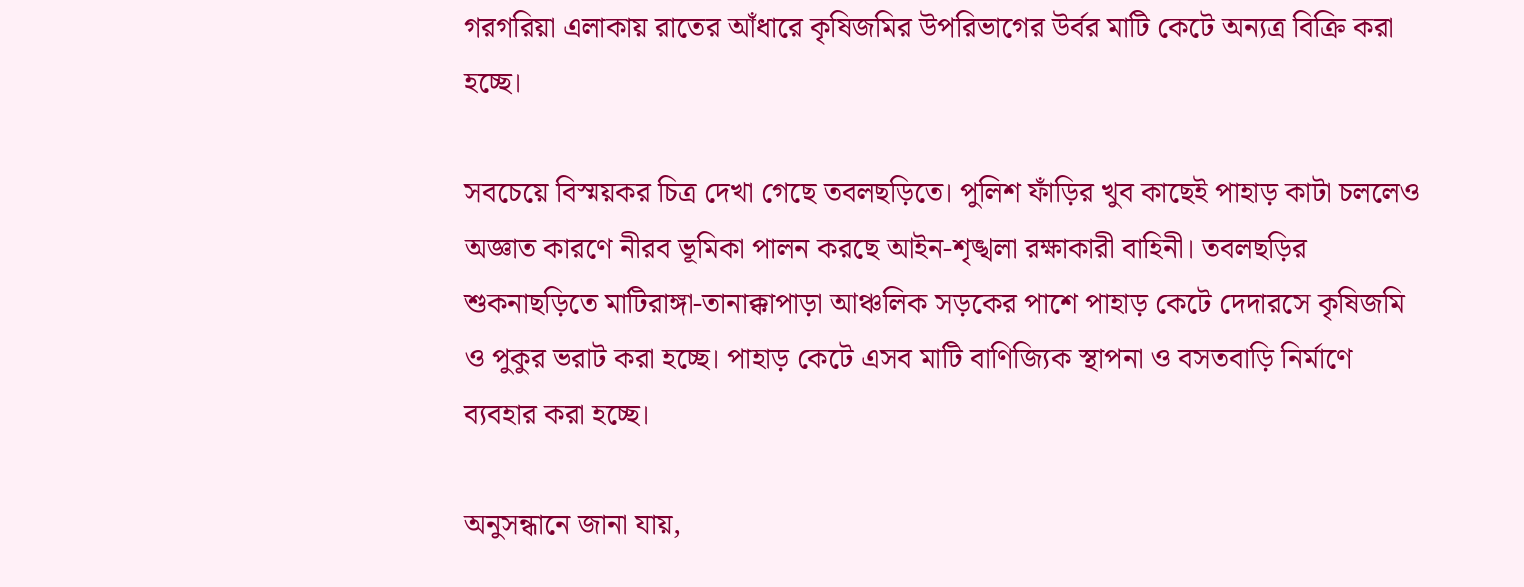গরগরিয়া এলাকায় রাতের আঁধারে কৃষিজমির উপরিভাগের উর্বর মাটি কেটে অন্যত্র বিক্রি করা হচ্ছে।

সবচেয়ে বিস্ময়কর চিত্র দেখা গেছে তবলছড়িতে। পুলিশ ফাঁড়ির খুব কাছেই পাহাড় কাটা চললেও অজ্ঞাত কারণে নীরব ভূমিকা পালন করছে আইন-শৃঙ্খলা রক্ষাকারী বাহিনী। তবলছড়ির শুকনাছড়িতে মাটিরাঙ্গা-তানাক্কাপাড়া আঞ্চলিক সড়কের পাশে পাহাড় কেটে দেদারসে কৃষিজমি ও পুকুর ভরাট করা হচ্ছে। পাহাড় কেটে এসব মাটি বাণিজ্যিক স্থাপনা ও বসতবাড়ি নির্মাণে ব্যবহার করা হচ্ছে।

অনুসন্ধানে জানা যায়,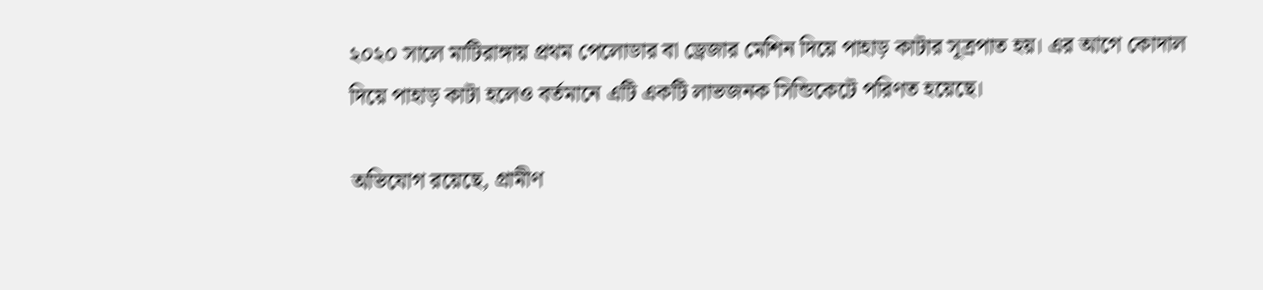২০২০ সালে মাটিরাঙ্গায় প্রথম পেলোডার বা ড্রেজার মেশিন দিয়ে পাহাড় কাটার সূত্রপাত হয়। এর আগে কোদাল দিয়ে পাহাড় কাটা হলেও বর্তমানে এটি একটি লাভজনক সিন্ডিকেটে পরিণত হয়েছে।

অভিযোগ রয়েছে, গ্রামীণ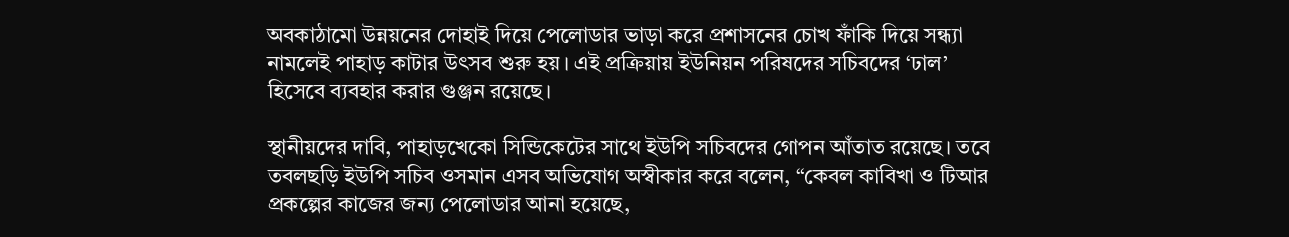অবকাঠামো উন্নয়নের দোহাই দিয়ে পেলোডার ভাড়া করে প্রশাসনের চোখ ফাঁকি দিয়ে সন্ধ্যা নামলেই পাহাড় কাটার উৎসব শুরু হয়। এই প্রক্রিয়ায় ইউনিয়ন পরিষদের সচিবদের ‘ঢাল’ হিসেবে ব্যবহার করার গুঞ্জন রয়েছে।

স্থানীয়দের দাবি, পাহাড়খেকো সিন্ডিকেটের সাথে ইউপি সচিবদের গোপন আঁতাত রয়েছে। তবে তবলছড়ি ইউপি সচিব ওসমান এসব অভিযোগ অস্বীকার করে বলেন, “কেবল কাবিখা ও টিআর প্রকল্পের কাজের জন্য পেলোডার আনা হয়েছে,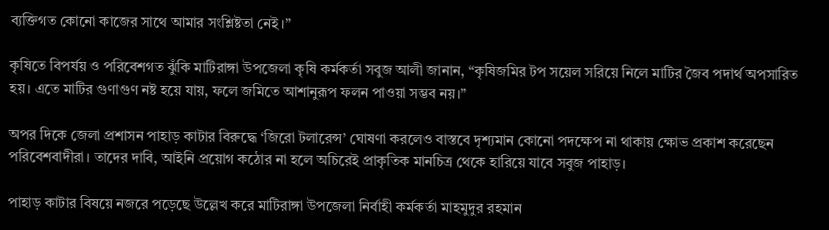ব্যক্তিগত কোনো কাজের সাথে আমার সংশ্লিষ্টতা নেই।”

কৃষিতে বিপর্যয় ও পরিবেশগত ঝুঁকি মাটিরাঙ্গা উপজেলা কৃষি কর্মকর্তা সবুজ আলী জানান, “কৃষিজমির টপ সয়েল সরিয়ে নিলে মাটির জৈব পদার্থ অপসারিত হয়। এতে মাটির গুণাগুণ নষ্ট হয়ে যায়, ফলে জমিতে আশানুরূপ ফলন পাওয়া সম্ভব নয়।”

অপর দিকে জেলা প্রশাসন পাহাড় কাটার বিরুদ্ধে ‘জিরো টলারেন্স’ ঘোষণা করলেও বাস্তবে দৃশ্যমান কোনো পদক্ষেপ না থাকায় ক্ষোভ প্রকাশ করেছেন পরিবেশবাদীরা। তাদের দাবি, আইনি প্রয়োগ কঠোর না হলে অচিরেই প্রাকৃতিক মানচিত্র থেকে হারিয়ে যাবে সবুজ পাহাড়।

পাহাড় কাটার বিষয়ে নজরে পড়েছে উল্লেখ করে মাটিরাঙ্গা উপজেলা নির্বাহী কর্মকর্তা মাহমুদুর রহমান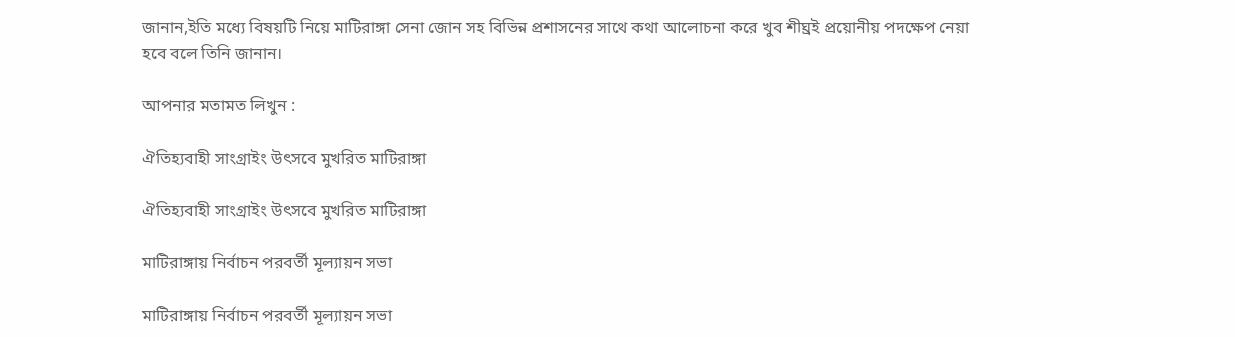জানান,ই‌তি ম‌ধ্যে বিষয়‌টি নি‌য়ে মা‌টিরাঙ্গা সেনা জোন সহ ‌বি‌ভিন্ন প্রশাসনের সাথে কথা আলোচনা করে খুব শীঘ্রই প্রয়োনীয় পদক্ষেপ নেয়া হবে বলে তি‌নি জানান।

আপনার মতামত লিখুন :

ঐতিহ্যবাহী সাংগ্রাইং উৎসবে মুখরিত মাটিরাঙ্গা

ঐতিহ্যবাহী সাংগ্রাইং উৎসবে মুখরিত মাটিরাঙ্গা

মাটিরাঙ্গায় নির্বাচন পরবর্তী মূল্যায়ন সভা

মাটিরাঙ্গায় নির্বাচন পরবর্তী মূল্যায়ন সভা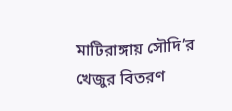মা‌টিরাঙ্গায় সৌ‌দি’র খেজুর বিতরণ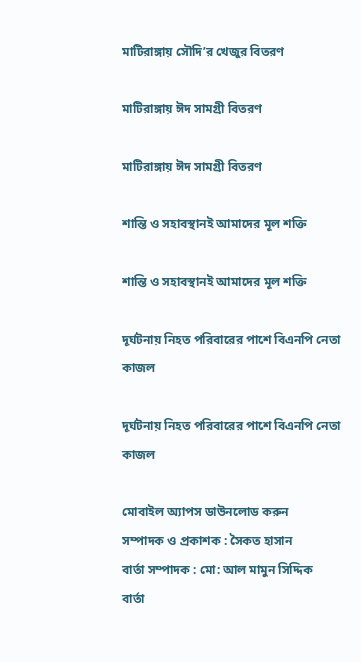মা‌টিরাঙ্গায় সৌ‌দি’র খেজুর বিতরণ

মাটিরাঙ্গায় ঈদ সামগ্রী বিতরণ

মাটিরাঙ্গায় ঈদ সামগ্রী বিতরণ

শান্তি ও সহাবস্থানই আমাদের মূল শক্তি

শান্তি ও সহাবস্থানই আমাদের মূল শক্তি

দূর্ঘটনায় নিহত পরিবারের পাশে বিএনপি নেতা কাজল

দূর্ঘটনায় নিহত পরিবারের পাশে বিএনপি নেতা কাজল

মোবাইল অ্যাপস ডাউনলোড করুন
সম্পাদক ও প্রকাশক : সৈকত হাসান
বার্তা সম্পাদক : মো: আল মামুন সিদ্দিক
বার্তা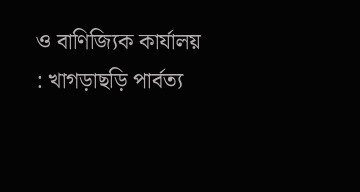ও বাণিজ্যিক কার্যালয় : খাগড়াছড়ি পার্বত্য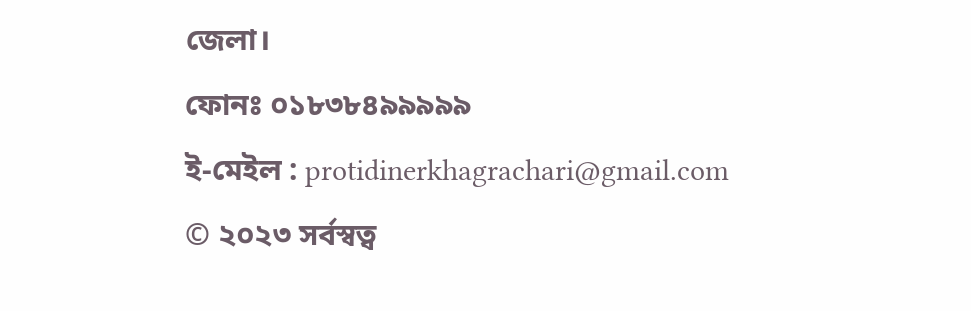জেলা।
ফোনঃ ০১৮৩৮৪৯৯৯৯৯
ই-মেইল : protidinerkhagrachari@gmail.com
© ২০২৩ সর্বস্বত্ব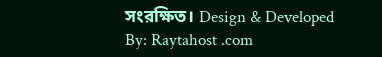সংরক্ষিত। Design & Developed By: Raytahost .com